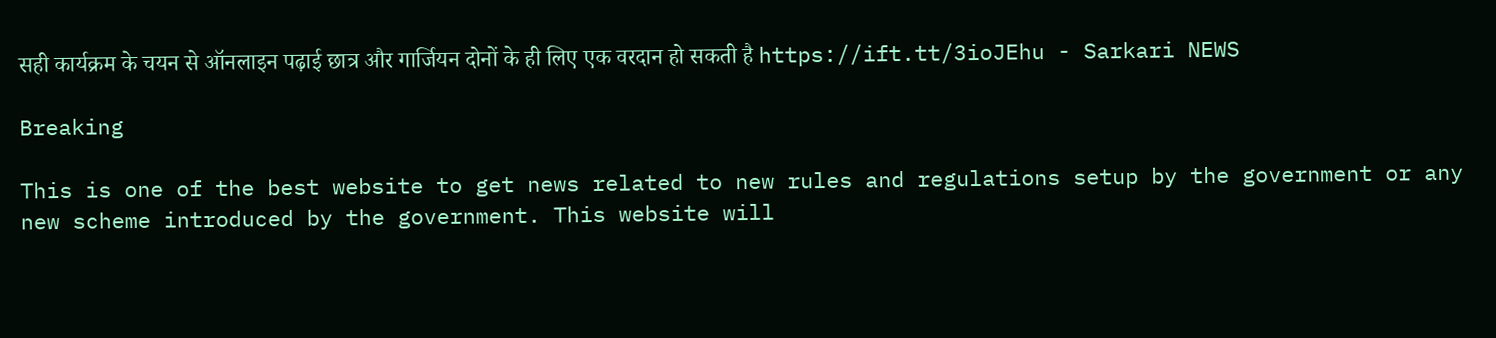सही कार्यक्रम के चयन से ऑनलाइन पढ़ाई छात्र और गार्जियन दोनों के ही लिए एक वरदान हो सकती है https://ift.tt/3ioJEhu - Sarkari NEWS

Breaking

This is one of the best website to get news related to new rules and regulations setup by the government or any new scheme introduced by the government. This website will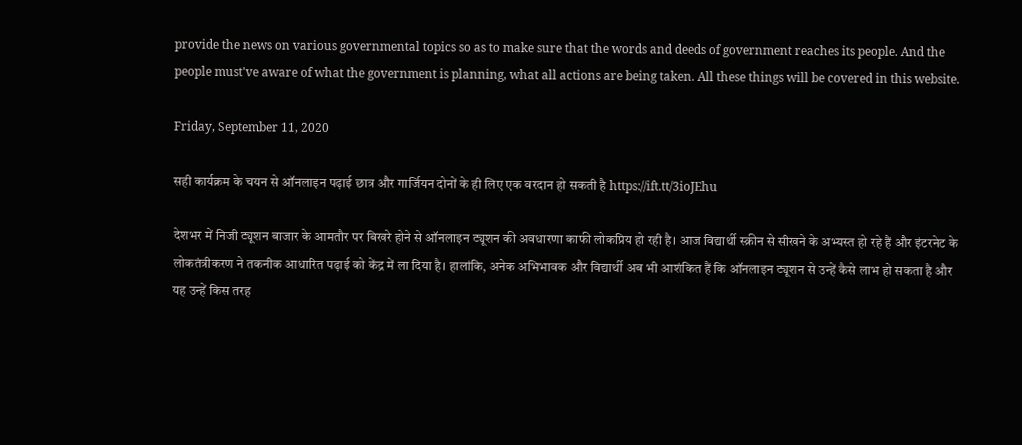provide the news on various governmental topics so as to make sure that the words and deeds of government reaches its people. And the people must've aware of what the government is planning, what all actions are being taken. All these things will be covered in this website.

Friday, September 11, 2020

सही कार्यक्रम के चयन से ऑनलाइन पढ़ाई छात्र और गार्जियन दोनों के ही लिए एक वरदान हो सकती है https://ift.tt/3ioJEhu

देशभर में निजी ट्यूशन बाजार के आमतौर पर बिखरे होने से ऑनलाइन ट्यूशन की अवधारणा काफी लोकप्रिय हो रही है। आज विद्यार्थी स्क्रीन से सीखने के अभ्यस्त हो रहे हैं और इंटरनेट के लोकतंत्रीकरण ने तकनीक आधारित पढ़ाई को केंद्र में ला दिया है। हालांकि, अनेक अभिभावक और विद्यार्थी अब भी आशंकित हैं कि ऑनलाइन ट्यूशन से उन्हें कैसे लाभ हो सकता है और यह उन्हें किस तरह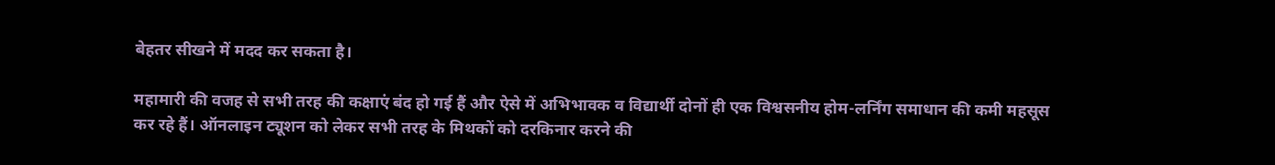बेहतर सीखने में मदद कर सकता है।

महामारी की वजह से सभी तरह की कक्षाएं बंद हो गई हैं और ऐसे में अभिभावक व विद्यार्थी दोनों ही एक विश्वसनीय होम-लर्निंग समाधान की कमी महसूस कर रहे हैं। ऑनलाइन ट्यूशन को लेकर सभी तरह के मिथकों को दरकिनार करने की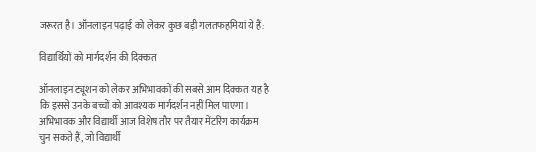जरूरत है। ऑनलाइन पढ़ाई को लेकर कुछ बड़ी गलतफहमियां ये हैं:

विद्यार्थियों को मार्गदर्शन की दिक्कत

ऑनलाइन ट्यूशन को लेकर अभिभावकों की सबसे आम दिक्कत यह है कि इससे उनके बच्चों को आवश्यक मार्गदर्शन नहीं मिल पाएगा। अभिभावक और विद्यार्थी आज विशेष तौर पर तैयार मेंटरिंग कार्यक्रम चुन सकते हैं, जो विद्यार्थी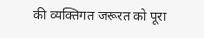की व्यक्तिगत जरूरत को पूरा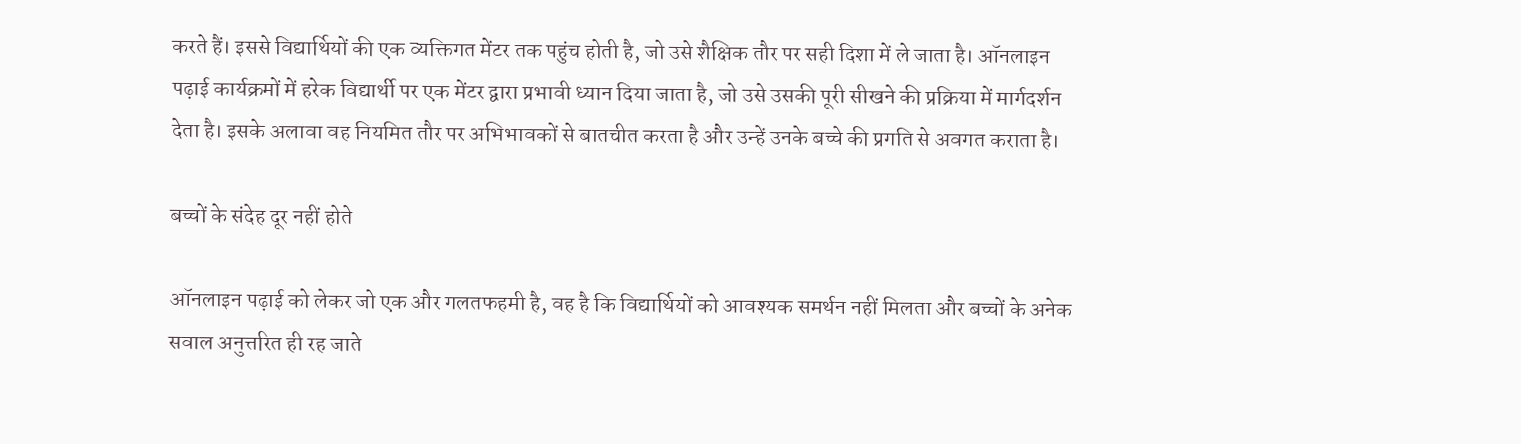करते हैं। इससे विद्यार्थियों की एक व्यक्तिगत मेंटर तक पहुंच होती है, जो उसे शैक्षिक तौर पर सही दिशा में ले जाता है। ऑनलाइन पढ़ाई कार्यक्रमों में हरेक विद्यार्थी पर एक मेंटर द्वारा प्रभावी ध्यान दिया जाता है, जो उसे उसकी पूरी सीखने की प्रक्रिया में मार्गदर्शन देता है। इसके अलावा वह नियमित तौर पर अभिभावकों से बातचीत करता है और उन्हें उनके बच्चे की प्रगति से अवगत कराता है।

बच्चों के संदेह दूर नहीं होते

ऑनलाइन पढ़ाई को लेकर जो एक और गलतफहमी है, वह है कि विद्यार्थियों को आवश्यक समर्थन नहीं मिलता और बच्चों के अनेक सवाल अनुत्तरित ही रह जाते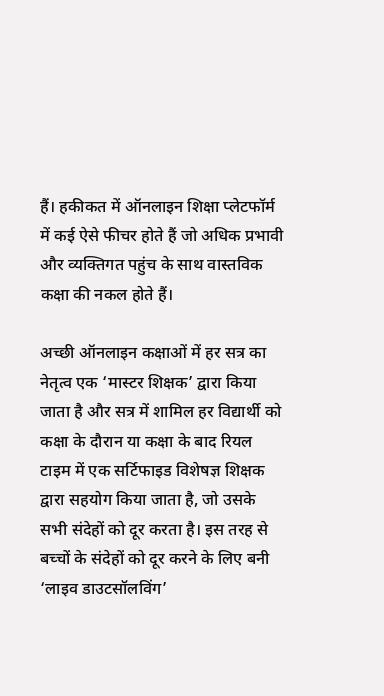हैं। हकीकत में ऑनलाइन शिक्षा प्लेटफॉर्म में कई ऐसे फीचर होते हैं जो अधिक प्रभावी और व्यक्तिगत पहुंच के साथ वास्तविक कक्षा की नकल होते हैं।

अच्छी ऑनलाइन कक्षाओं में हर सत्र का नेतृत्व एक ‘मास्टर शिक्षक’ द्वारा किया जाता है और सत्र में शामिल हर विद्यार्थी को कक्षा के दौरान या कक्षा के बाद रियल टाइम में एक सर्टिफाइड विशेषज्ञ शिक्षक द्वारा सहयोग किया जाता है, जो उसके सभी संदेहों को दूर करता है। इस तरह से बच्चों के संदेहों को दूर करने के लिए बनी ‘लाइव डाउटसॉलविंग’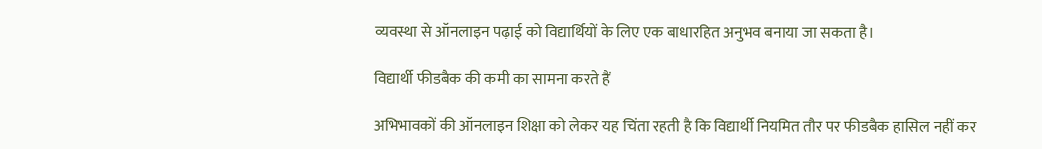व्यवस्था से ऑनलाइन पढ़ाई को विद्यार्थियों के लिए एक बाधारहित अनुभव बनाया जा सकता है।

विद्यार्थी फीडबैक की कमी का सामना करते हैं

अभिभावकों की ऑनलाइन शिक्षा को लेकर यह चिंता रहती है कि विद्यार्थी नियमित तौर पर फीडबैक हासिल नहीं कर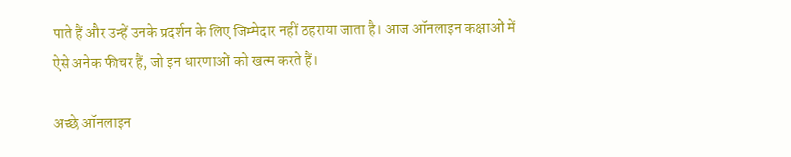पाते हैं और उन्हें उनके प्रदर्शन के लिए जिम्मेदार नहीं ठहराया जाता है। आज ऑनलाइन कक्षाओं में ऐसे अनेक फीचर हैं, जो इन धारणाओं को खत्म करते हैं।

अच्छे ऑनलाइन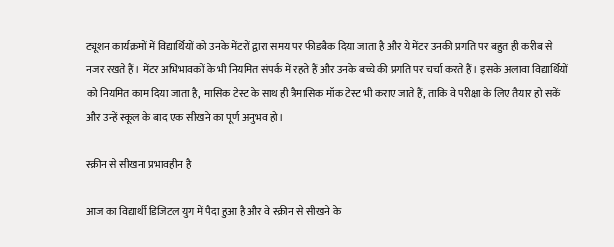ट्यूशन कार्यक्रमों में विद्यार्थियों को उनके मेंटरों द्वारा समय पर फीडबैक दिया जाता है और ये मेंटर उनकी प्रगति पर बहुत ही करीब से नजर रखते हैं। मेंटर अभिभावकों के भी नियमित संपर्क में रहते हैं और उनके बच्चे की प्रगति पर चर्चा करते हैं। इसके अलावा विद्यार्थियों को नियमित काम दिया जाता है, मासिक टेस्ट के साथ ही त्रैमासिक मॉक टेस्ट भी कराए जाते हैं, ताकि वे परीक्षा के लिए तैयार हो सकें और उन्हें स्कूल के बाद एक सीखने का पूर्ण अनुभव हो।

स्क्रीन से सीखना प्रभावहीन है

आज का विद्यार्थी डिजिटल युग में पैदा हुआ है और वे स्क्रीन से सीखने के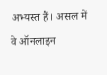अभ्यस्त हैं। असल में वे ऑनलाइन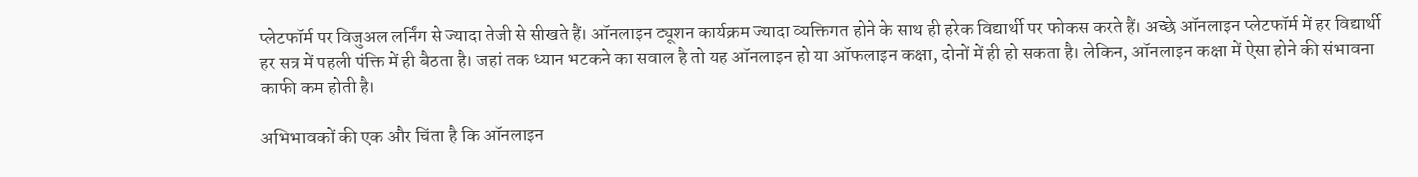प्लेटफॉर्म पर विजुअल लर्निंग से ज्यादा तेजी से सीखते हैं। ऑनलाइन ट्यूशन कार्यक्रम ज्यादा व्यक्तिगत होने के साथ ही हरेक विद्यार्थी पर फोकस करते हैं। अच्छे ऑनलाइन प्लेटफॉर्म में हर विद्यार्थी हर सत्र में पहली पंक्ति में ही बैठता है। जहां तक ध्यान भटकने का सवाल है तो यह ऑनलाइन हो या ऑफलाइन कक्षा, दोनों में ही हो सकता है। लेकिन, ऑनलाइन कक्षा में ऐसा होने की संभावना काफी कम होती है।

अभिभावकों की एक और चिंता है कि ऑनलाइन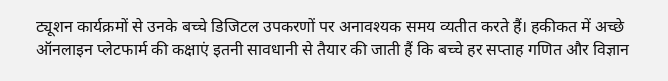ट्यूशन कार्यक्रमों से उनके बच्चे डिजिटल उपकरणों पर अनावश्यक समय व्यतीत करते हैं। हकीकत में अच्छे ऑनलाइन प्लेटफार्म की कक्षाएं इतनी सावधानी से तैयार की जाती हैं कि बच्चे हर सप्ताह गणित और विज्ञान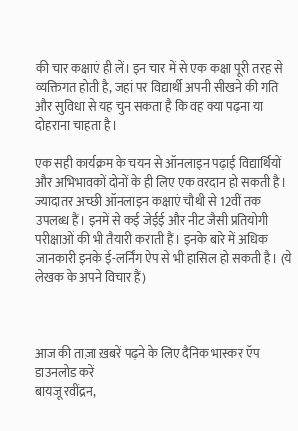की चार कक्षाएं ही लें। इन चार में से एक कक्षा पूरी तरह से व्यक्तिगत होती है, जहां पर विद्यार्थी अपनी सीखने की गति और सुविधा से यह चुन सकता है कि वह क्या पढ़ना या दोहराना चाहता है।

एक सही कार्यक्रम के चयन से ऑनलाइन पढ़ाई विद्यार्थियों और अभिभावकों दोनों के ही लिए एक वरदान हो सकती है। ज्यादातर अच्छी ऑनलाइन कक्षाएं चौथी से 12वीं तक उपलब्ध हैं। इनमें से कई जेईई और नीट जैसी प्रतियोगी परीक्षाओं की भी तैयारी कराती हैं। इनके बारे में अधिक जानकारी इनके ई-लर्निंग ऐप से भी हासिल हो सकती है। (ये लेखक के अपने विचार हैं)



आज की ताज़ा ख़बरें पढ़ने के लिए दैनिक भास्कर ऍप डाउनलोड करें
बायजू रवींद्रन,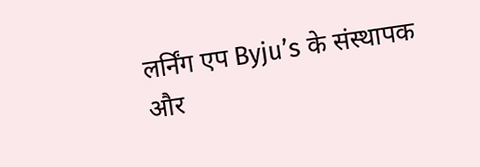लर्निंग एप Byju’s के संस्थापक और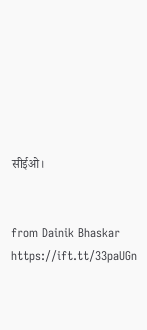सीईओ।


from Dainik Bhaskar https://ift.tt/33paUGn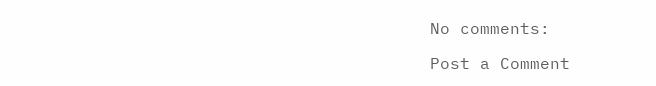No comments:

Post a Comment